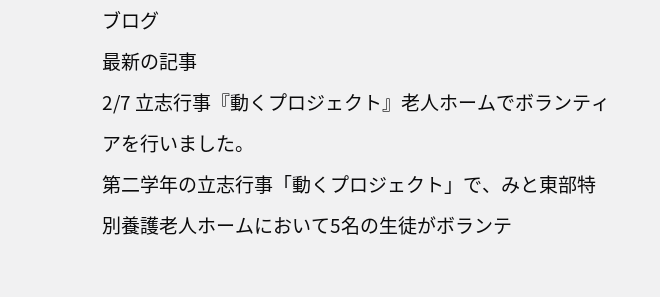ブログ
最新の記事
2/7 立志行事『動くプロジェクト』老人ホームでボランティアを行いました。
第二学年の立志行事「動くプロジェクト」で、みと東部特別養護老人ホームにおいて5名の生徒がボランテ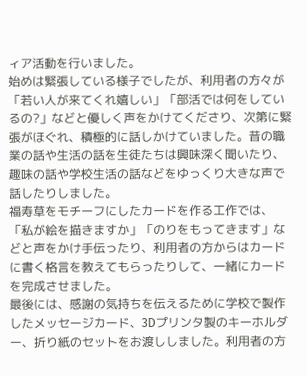ィア活動を行いました。
始めは緊張している様子でしたが、利用者の方々が「若い人が来てくれ嬉しい」「部活では何をしているの?」などと優しく声をかけてくださり、次第に緊張がほぐれ、積極的に話しかけていました。昔の職業の話や生活の話を生徒たちは興味深く聞いたり、趣味の話や学校生活の話などをゆっくり大きな声で話したりしました。
福寿草をモチーフにしたカードを作る工作では、「私が絵を描きますか」「のりをもってきます」などと声をかけ手伝ったり、利用者の方からはカードに書く格言を教えてもらったりして、一緒にカードを完成させました。
最後には、感謝の気持ちを伝えるために学校で製作したメッセージカード、3Dプリンタ製のキーホルダー、折り紙のセットをお渡ししました。利用者の方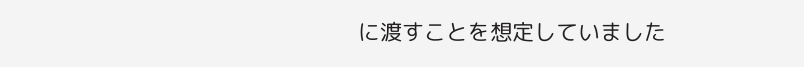に渡すことを想定していました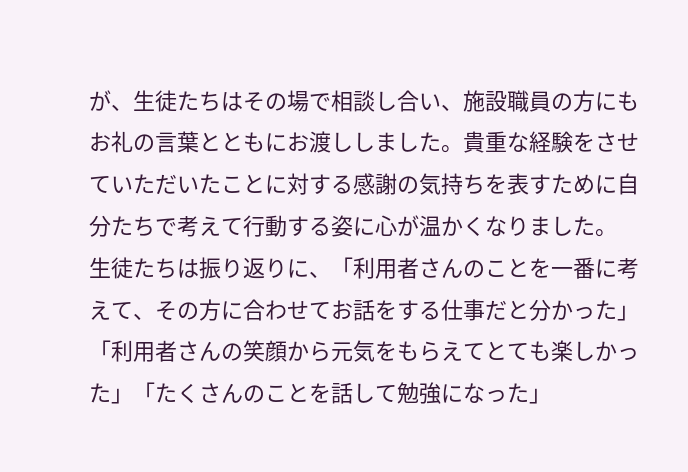が、生徒たちはその場で相談し合い、施設職員の方にもお礼の言葉とともにお渡ししました。貴重な経験をさせていただいたことに対する感謝の気持ちを表すために自分たちで考えて行動する姿に心が温かくなりました。
生徒たちは振り返りに、「利用者さんのことを一番に考えて、その方に合わせてお話をする仕事だと分かった」「利用者さんの笑顔から元気をもらえてとても楽しかった」「たくさんのことを話して勉強になった」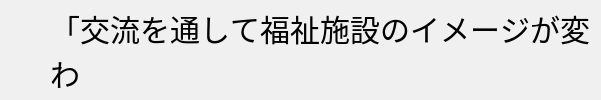「交流を通して福祉施設のイメージが変わ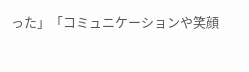った」「コミュニケーションや笑顔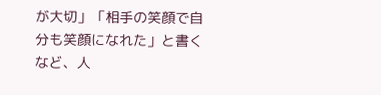が大切」「相手の笑顔で自分も笑顔になれた」と書くなど、人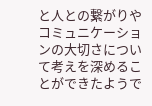と人との繋がりやコミュニケーションの大切さについて考えを深めることができたようで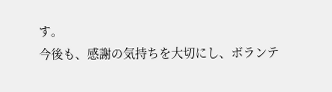す。
今後も、感謝の気持ちを大切にし、ボランテ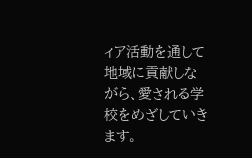ィア活動を通して地域に貢献しながら、愛される学校をめざしていきます。